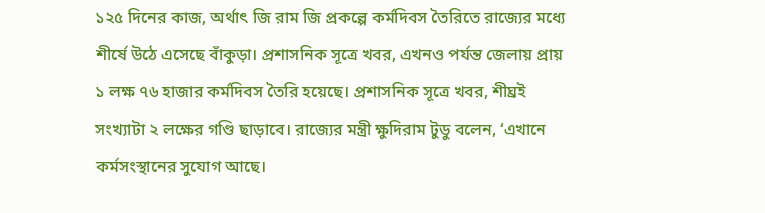১২৫ দিনের কাজ, অর্থাৎ জি রাম জি প্রকল্পে কর্মদিবস তৈরিতে রাজ্যের মধ্যে শীর্ষে উঠে এসেছে বাঁকুড়া। প্রশাসনিক সূত্রে খবর, এখনও পর্যন্ত জেলায় প্রায় ১ লক্ষ ৭৬ হাজার কর্মদিবস তৈরি হয়েছে। প্রশাসনিক সূত্রে খবর, শীঘ্রই সংখ্যাটা ২ লক্ষের গণ্ডি ছাড়াবে। রাজ্যের মন্ত্রী ক্ষুদিরাম টুডু বলেন, ‘এখানে কর্মসংস্থানের সুযোগ আছে।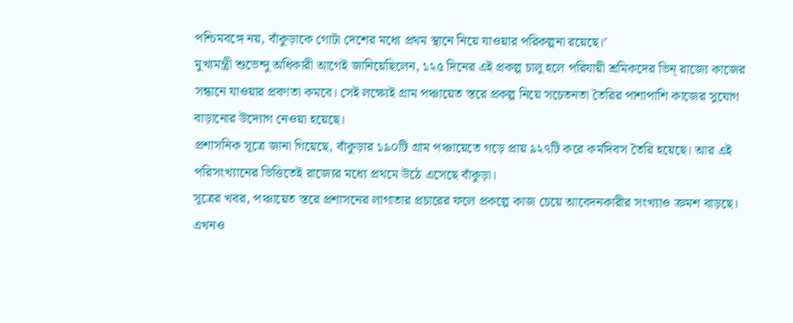পশ্চিমবঙ্গে নয়, বাঁকুড়াকে গোটা দেশের মধ্যে প্রথম স্থানে নিয়ে যাওয়ার পরিকল্পনা রয়েছে।’
মুখ্যমন্ত্রী শুভেন্দু অধিকারী আগেই জানিয়েছিলেন, ১২৫ দিনের এই প্রকল্প চালু হলে পরিযায়ী শ্রমিকদের ভিন্ রাজ্যে কাজের সন্ধানে যাওয়ার প্রবণতা কমবে। সেই লক্ষ্যেই গ্রাম পঞ্চায়েত স্তরে প্রকল্প নিয়ে সচেতনতা তৈরির পাশাপাশি কাজের সুযোগ বাড়ানোর উদ্যোগ নেওয়া হয়েছে।
প্রশাসনিক সূত্রে জানা গিয়েছে, বাঁকুড়ার ১৯০টি গ্রাম পঞ্চায়েতে গড়ে প্রায় ৯২৭টি করে কর্মদিবস তৈরি হয়েছে। আর এই পরিসংখ্যানের ভিত্তিতেই রাজ্যের মধ্যে প্রথমে উঠে এসেছে বাঁকুড়া।
সূত্রের খবর, পঞ্চায়েত স্তরে প্রশাসনের লাগাতার প্রচারের ফলে প্রকল্পে কাজ চেয়ে আবেদনকারীর সংখ্যাও ক্রমশ বাড়ছে। এখনও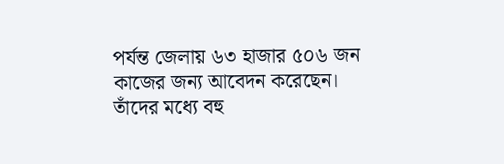পর্যন্ত জেলায় ৬৩ হাজার ৫০৬ জন কাজের জন্য আবেদন করেছেন। তাঁদের মধ্যে বহু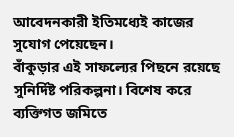আবেদনকারী ইতিমধ্যেই কাজের সুযোগ পেয়েছেন।
বাঁকুড়ার এই সাফল্যের পিছনে রয়েছে সুনির্দিষ্ট পরিকল্পনা। বিশেষ করে ব্যক্তিগত জমিতে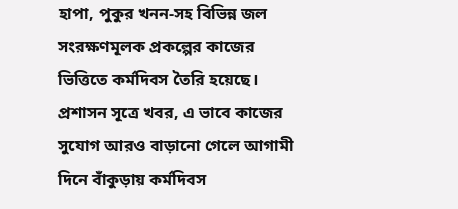হাপা, পুকুর খনন-সহ বিভিন্ন জল সংরক্ষণমূলক প্রকল্পের কাজের ভিত্তিতে কর্মদিবস তৈরি হয়েছে। প্রশাসন সূত্রে খবর, এ ভাবে কাজের সুযোগ আরও বাড়ানো গেলে আগামী দিনে বাঁকুড়ায় কর্মদিবস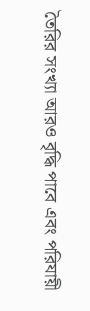তৈরির সংখ্যা আরও বৃদ্ধি পাবে এবং পরিযায়ী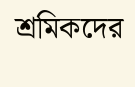শ্রমিকদের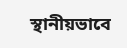স্থানীয়ভাবে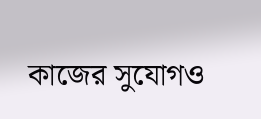কাজের সুযোগও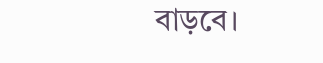বাড়বে।